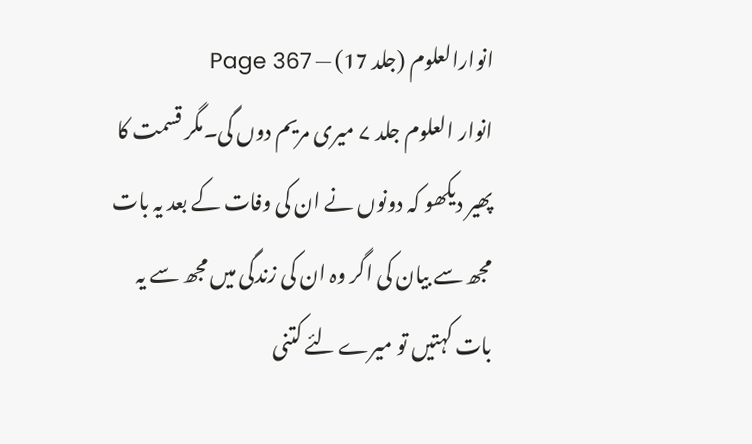انوارالعلوم (جلد 17) — Page 367
انوار العلوم جلد ۷ میری مریم دوں گی۔مگر قسمت کا پھیر دیکھو کہ دونوں نے ان کی وفات کے بعد یہ بات مجھ سے بیان کی اگر وہ ان کی زندگی میں مجھ سے یہ بات کہتیں تو میرے لئے کتنی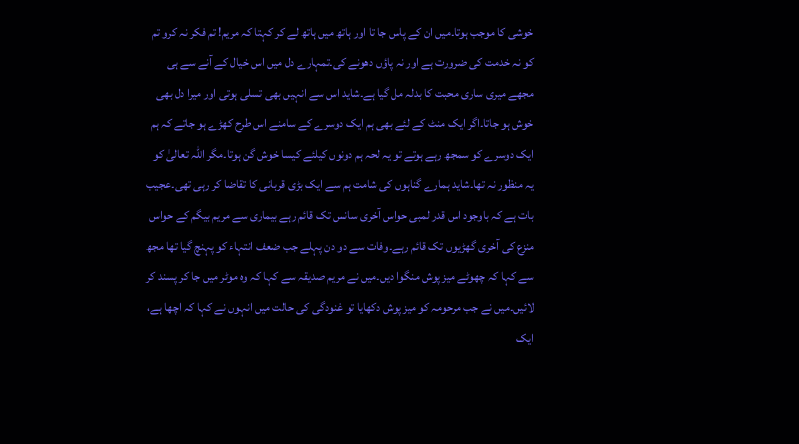خوشی کا موجب ہوتا۔میں ان کے پاس جا تا اور ہاتھ میں ہاتھ لے کر کہتا کہ مریم! تم فکر نہ کرو تم کو نہ خدمت کی ضرورت ہے اور نہ پاؤں دھونے کی۔تمہارے دل میں اس خیال کے آنے سے ہی مجھے میری ساری محبت کا بدلہ مل گیا ہے۔شاید اس سے انہیں بھی تسلی ہوتی اور میرا دل بھی خوش ہو جاتا۔اگر ایک منٹ کے لئے بھی ہم ایک دوسرے کے سامنے اس طرح کھڑے ہو جاتے کہ ہم ایک دوسرے کو سمجھ رہے ہوتے تو یہ لحہ ہم دونوں کیلئے کیسا خوش گن ہوتا۔مگر اللہ تعالیٰ کو یہ منظور نہ تھا۔شاید ہمارے گناہوں کی شامت ہم سے ایک بڑی قربانی کا تقاضا کر رہی تھی۔عجیب بات ہے کہ باوجود اس قدر لمبی حواس آخری سانس تک قائم رہے بیماری سے مریم بیگم کے حواس منزع کی آخری گھڑیوں تک قائم رہے۔وفات سے دو دن پہلے جب ضعف انتہاء کو پہنچ گیا تھا مجھ سے کہا کہ چھوٹے میز پوش منگوا دیں۔میں نے مریم صدیقہ سے کہا کہ وہ موٹر میں جا کر پسند کر لائیں۔میں نے جب مرحومہ کو میز پوش دکھایا تو غنودگی کی حالت میں انہوں نے کہا کہ اچھا ہے، ایک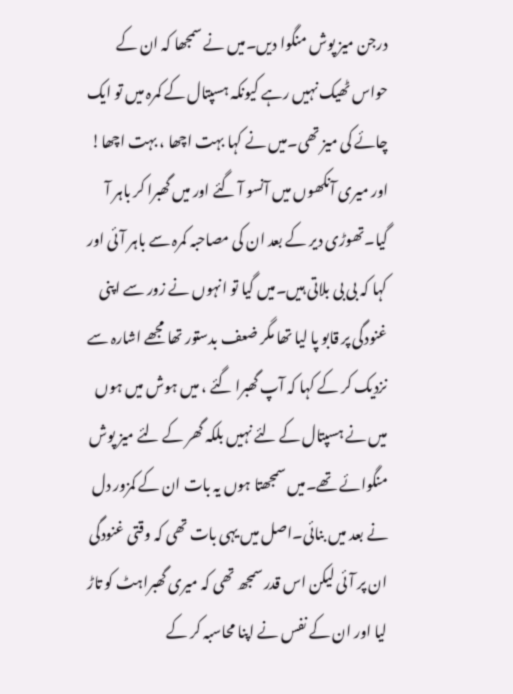درجن میز پوش منگوا دیں۔میں نے سمجھا کہ ان کے حواس ٹھیک نہیں رہے کیونکہ ہسپتال کے کمرہ میں تو ایک چائے کی میز تھی۔میں نے کہا بہت اچھا ، بہت اچھا! اور میری آنکھوں میں آنسو آ گئے اور میں گھبرا کر باہر آ گیا۔تھوڑی دیر کے بعد ان کی مصاحبہ کمرہ سے باہر آئی اور کہا کہ بی بی بلاتی ہیں۔میں گیا تو انہوں نے زور سے اپنی غنودگی پر قابو پا لیا تھا مگر ضعف بدستور تھا مجھے اشارہ سے نزدیک کر کے کہا کہ آپ گھبرا گئے ، میں ہوش میں ہوں میں نے ہسپتال کے لئے نہیں بلکہ گھر کے لئے میز پوش منگوائے تھے۔میں سمجھتا ہوں یہ بات ان کے کمزور دل نے بعد میں بنائی۔اصل میں یہی بات تھی کہ وقتی غنودگی ان پر آئی لیکن اس قدر سمجھ تھی کہ میری گھبراہٹ کو تاڑ لیا اور ان کے نفس نے اپنا محاسبہ کر کے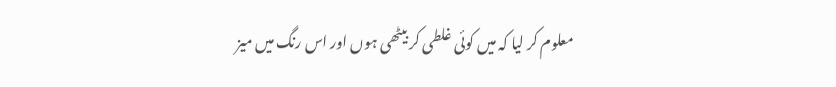معلوم کر لیا کہ میں کوئی غلطی کر بیٹھی ہوں اور اس رنگ میں میز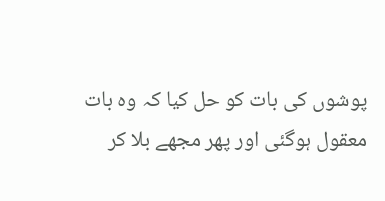پوشوں کی بات کو حل کیا کہ وہ بات معقول ہوگئی اور پھر مجھے بلا کر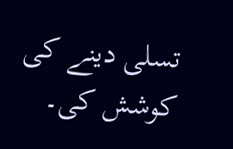تسلی دینے کی کوشش کی۔